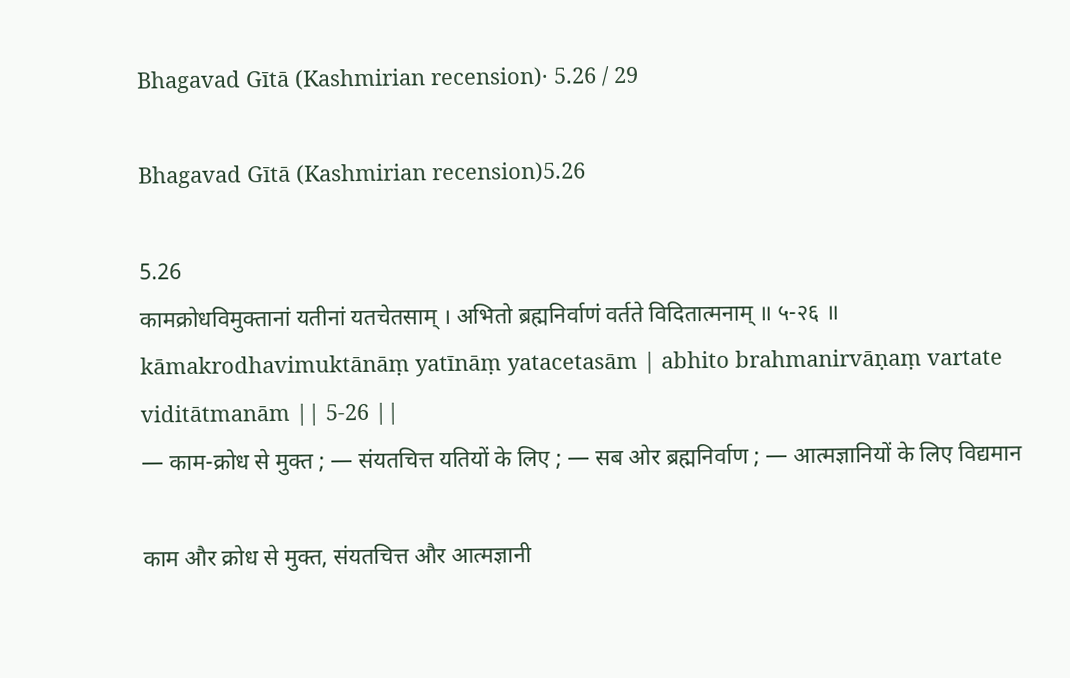Bhagavad Gītā (Kashmirian recension)· 5.26 / 29

Bhagavad Gītā (Kashmirian recension)5.26

5.26
कामक्रोधविमुक्तानां यतीनां यतचेतसाम् । अभितो ब्रह्मनिर्वाणं वर्तते विदितात्मनाम् ॥ ५-२६ ॥
kāmakrodhavimuktānāṃ yatīnāṃ yatacetasām | abhito brahmanirvāṇaṃ vartate viditātmanām || 5-26 ||
— काम-क्रोध से मुक्त ; — संयतचित्त यतियों के लिए ; — सब ओर ब्रह्मनिर्वाण ; — आत्मज्ञानियों के लिए विद्यमान

काम और क्रोध से मुक्त, संयतचित्त और आत्मज्ञानी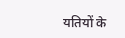यतियों के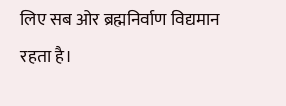लिए सब ओर ब्रह्मनिर्वाण विद्यमान रहता है।